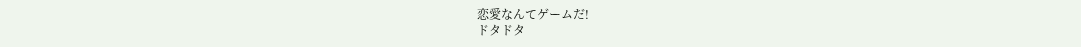恋愛なんてゲームだ!
ドタドタ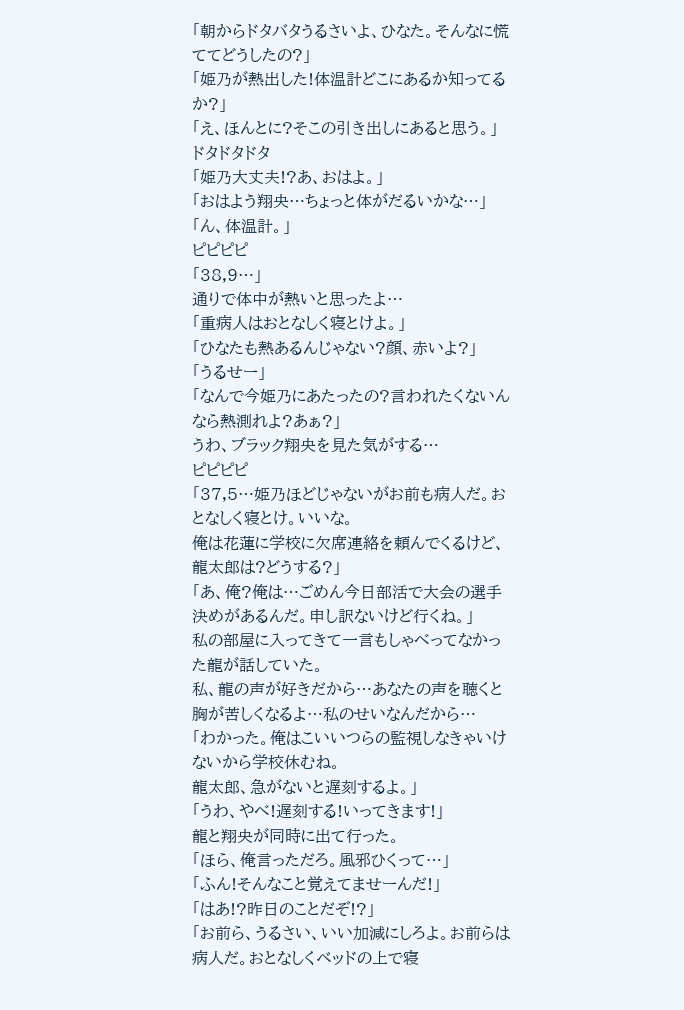「朝からドタバタうるさいよ、ひなた。そんなに慌ててどうしたの?」
「姫乃が熱出した!体温計どこにあるか知ってるか?」
「え、ほんとに?そこの引き出しにあると思う。」
ドタドタドタ
「姫乃大丈夫!?あ、おはよ。」
「おはよう翔央…ちょっと体がだるいかな…」
「ん、体温計。」
ピピピピ
「38,9…」
通りで体中が熱いと思ったよ…
「重病人はおとなしく寝とけよ。」
「ひなたも熱あるんじゃない?顔、赤いよ?」
「うるせー」
「なんで今姫乃にあたったの?言われたくないんなら熱測れよ?あぁ?」
うわ、ブラック翔央を見た気がする…
ピピピピ
「37,5…姫乃ほどじゃないがお前も病人だ。おとなしく寝とけ。いいな。
俺は花蓮に学校に欠席連絡を頼んでくるけど、龍太郎は?どうする?」
「あ、俺?俺は…ごめん今日部活で大会の選手決めがあるんだ。申し訳ないけど行くね。」
私の部屋に入ってきて一言もしゃべってなかった龍が話していた。
私、龍の声が好きだから…あなたの声を聴くと胸が苦しくなるよ…私のせいなんだから…
「わかった。俺はこいいつらの監視しなきゃいけないから学校休むね。
龍太郎、急がないと遅刻するよ。」
「うわ、やべ!遅刻する!いってきます!」
龍と翔央が同時に出て行った。
「ほら、俺言っただろ。風邪ひくって…」
「ふん!そんなこと覚えてませーんだ!」
「はあ!?昨日のことだぞ!?」
「お前ら、うるさい、いい加減にしろよ。お前らは病人だ。おとなしくベッドの上で寝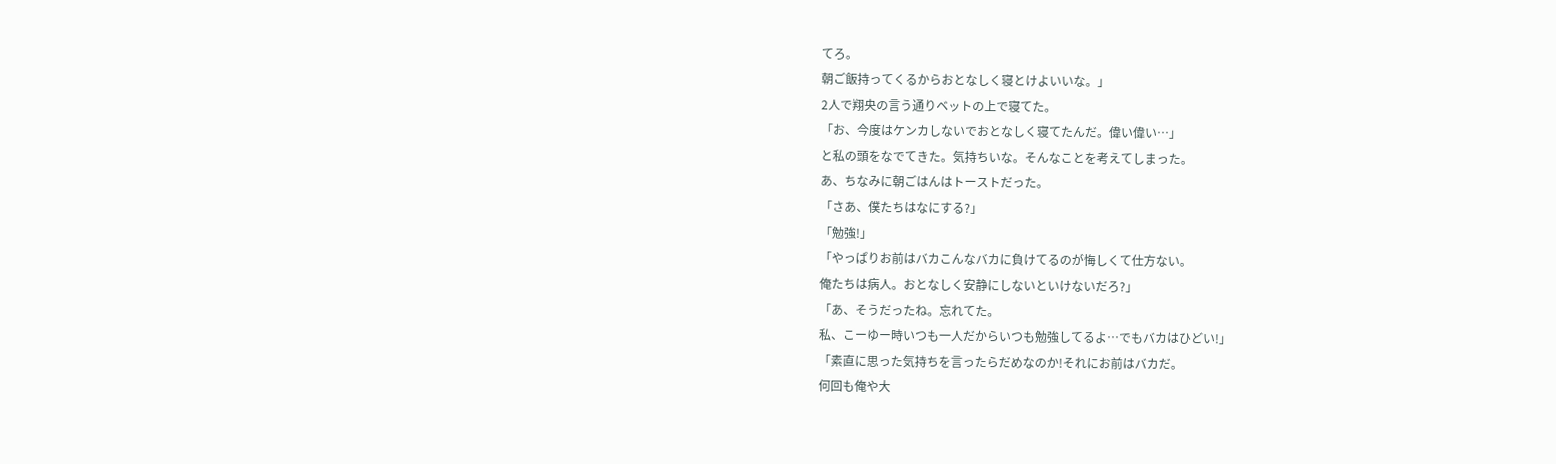てろ。
朝ご飯持ってくるからおとなしく寝とけよいいな。」
2人で翔央の言う通りベットの上で寝てた。
「お、今度はケンカしないでおとなしく寝てたんだ。偉い偉い…」
と私の頭をなでてきた。気持ちいな。そんなことを考えてしまった。
あ、ちなみに朝ごはんはトーストだった。
「さあ、僕たちはなにする?」
「勉強!」
「やっぱりお前はバカこんなバカに負けてるのが悔しくて仕方ない。
俺たちは病人。おとなしく安静にしないといけないだろ?」
「あ、そうだったね。忘れてた。
私、こーゆー時いつも一人だからいつも勉強してるよ…でもバカはひどい!」
「素直に思った気持ちを言ったらだめなのか!それにお前はバカだ。
何回も俺や大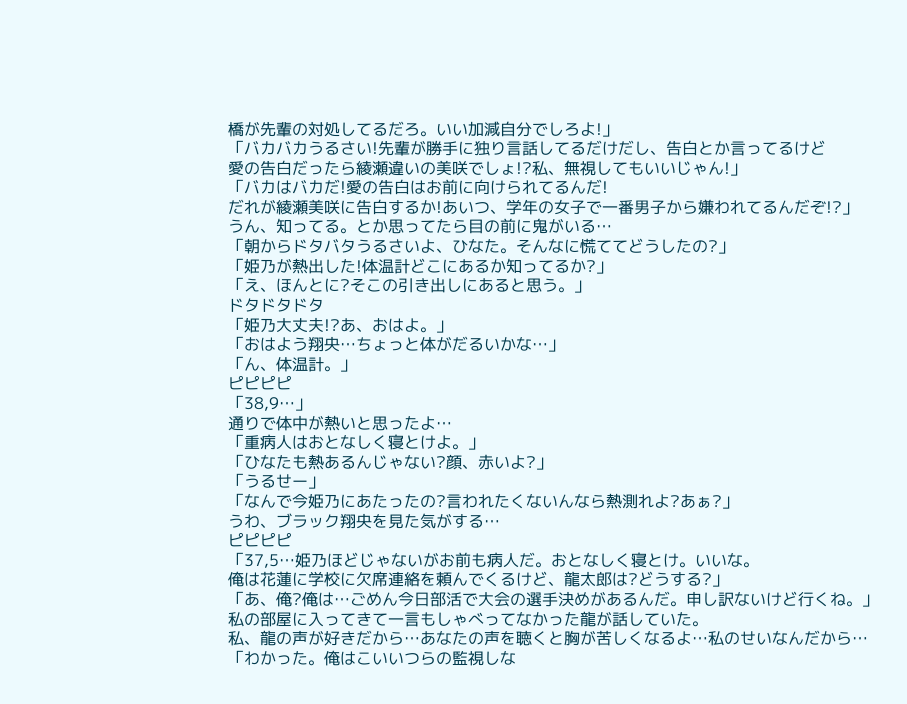橋が先輩の対処してるだろ。いい加減自分でしろよ!」
「バカバカうるさい!先輩が勝手に独り言話してるだけだし、告白とか言ってるけど
愛の告白だったら綾瀬違いの美咲でしょ!?私、無視してもいいじゃん!」
「バカはバカだ!愛の告白はお前に向けられてるんだ!
だれが綾瀬美咲に告白するか!あいつ、学年の女子で一番男子から嫌われてるんだぞ!?」
うん、知ってる。とか思ってたら目の前に鬼がいる…
「朝からドタバタうるさいよ、ひなた。そんなに慌ててどうしたの?」
「姫乃が熱出した!体温計どこにあるか知ってるか?」
「え、ほんとに?そこの引き出しにあると思う。」
ドタドタドタ
「姫乃大丈夫!?あ、おはよ。」
「おはよう翔央…ちょっと体がだるいかな…」
「ん、体温計。」
ピピピピ
「38,9…」
通りで体中が熱いと思ったよ…
「重病人はおとなしく寝とけよ。」
「ひなたも熱あるんじゃない?顔、赤いよ?」
「うるせー」
「なんで今姫乃にあたったの?言われたくないんなら熱測れよ?あぁ?」
うわ、ブラック翔央を見た気がする…
ピピピピ
「37,5…姫乃ほどじゃないがお前も病人だ。おとなしく寝とけ。いいな。
俺は花蓮に学校に欠席連絡を頼んでくるけど、龍太郎は?どうする?」
「あ、俺?俺は…ごめん今日部活で大会の選手決めがあるんだ。申し訳ないけど行くね。」
私の部屋に入ってきて一言もしゃべってなかった龍が話していた。
私、龍の声が好きだから…あなたの声を聴くと胸が苦しくなるよ…私のせいなんだから…
「わかった。俺はこいいつらの監視しな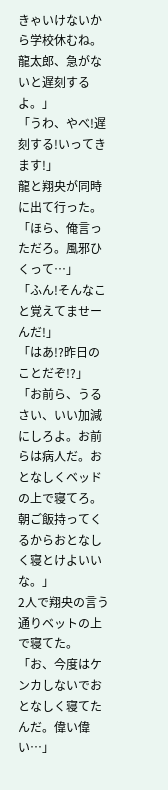きゃいけないから学校休むね。
龍太郎、急がないと遅刻するよ。」
「うわ、やべ!遅刻する!いってきます!」
龍と翔央が同時に出て行った。
「ほら、俺言っただろ。風邪ひくって…」
「ふん!そんなこと覚えてませーんだ!」
「はあ!?昨日のことだぞ!?」
「お前ら、うるさい、いい加減にしろよ。お前らは病人だ。おとなしくベッドの上で寝てろ。
朝ご飯持ってくるからおとなしく寝とけよいいな。」
2人で翔央の言う通りベットの上で寝てた。
「お、今度はケンカしないでおとなしく寝てたんだ。偉い偉い…」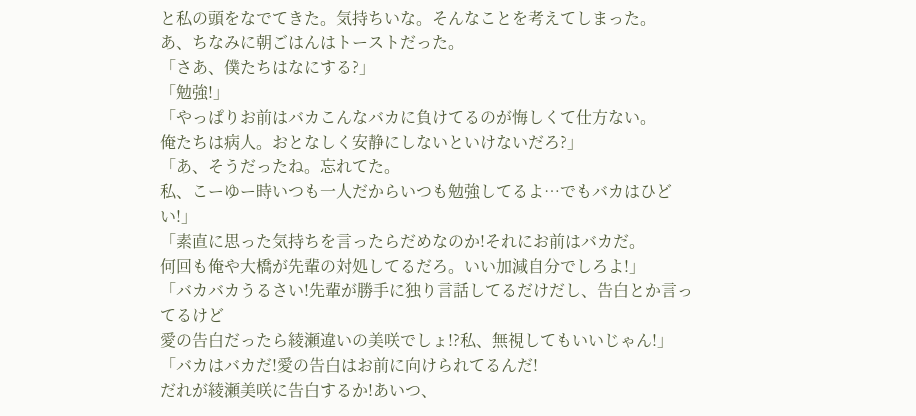と私の頭をなでてきた。気持ちいな。そんなことを考えてしまった。
あ、ちなみに朝ごはんはトーストだった。
「さあ、僕たちはなにする?」
「勉強!」
「やっぱりお前はバカこんなバカに負けてるのが悔しくて仕方ない。
俺たちは病人。おとなしく安静にしないといけないだろ?」
「あ、そうだったね。忘れてた。
私、こーゆー時いつも一人だからいつも勉強してるよ…でもバカはひどい!」
「素直に思った気持ちを言ったらだめなのか!それにお前はバカだ。
何回も俺や大橋が先輩の対処してるだろ。いい加減自分でしろよ!」
「バカバカうるさい!先輩が勝手に独り言話してるだけだし、告白とか言ってるけど
愛の告白だったら綾瀬違いの美咲でしょ!?私、無視してもいいじゃん!」
「バカはバカだ!愛の告白はお前に向けられてるんだ!
だれが綾瀬美咲に告白するか!あいつ、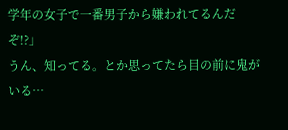学年の女子で一番男子から嫌われてるんだぞ!?」
うん、知ってる。とか思ってたら目の前に鬼がいる…